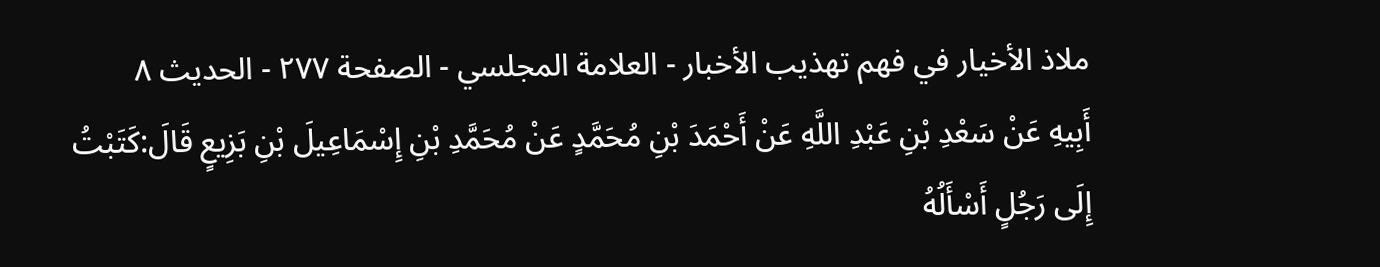ملاذ الأخيار في فهم تهذيب الأخبار - العلامة المجلسي - الصفحة ٢٧٧ - الحديث ٨
أَبِيهِ عَنْ سَعْدِ بْنِ عَبْدِ اللَّهِ عَنْ أَحْمَدَ بْنِ مُحَمَّدٍ عَنْ مُحَمَّدِ بْنِ إِسْمَاعِيلَ بْنِ بَزِيعٍ قَالَ:كَتَبْتُ إِلَى رَجُلٍ أَسْأَلُهُ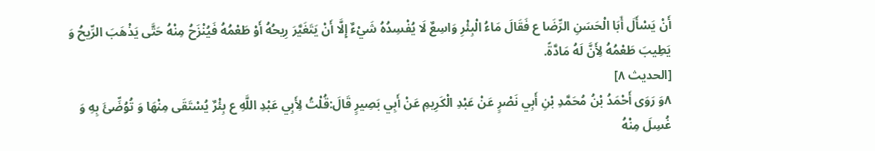أَنْ يَسْأَلَ أَبَا الْحَسَنِ الرِّضَا ع فَقَالَ مَاءُ الْبِئْرِ وَاسِعٌ لَا يُفْسِدُهُ شَيْءٌ إِلَّا أَنْ يَتَغَيَّرَ رِيحُهُ أَوْ طَعْمُهُ فَيُنْزَحُ مِنْهُ حَتَّى يَذْهَبَ الرِّيحُ وَ يَطِيبَ طَعْمُهُ لِأَنَّ لَهُ مَادَّةً.
[الحديث ٨]
٨وَ رَوَى أَحْمَدُ بْنُ مُحَمَّدِ بْنِ أَبِي نَصْرٍ عَنْ عَبْدِ الْكَرِيمِ عَنْ أَبِي بَصِيرٍ قَالَ:قُلْتُ لِأَبِي عَبْدِ اللَّهِ ع بِئْرٌ يُسْتَقَى مِنْهَا وَ تُوُضِّئَ بِهِ وَ غُسِلَ مِنْهُ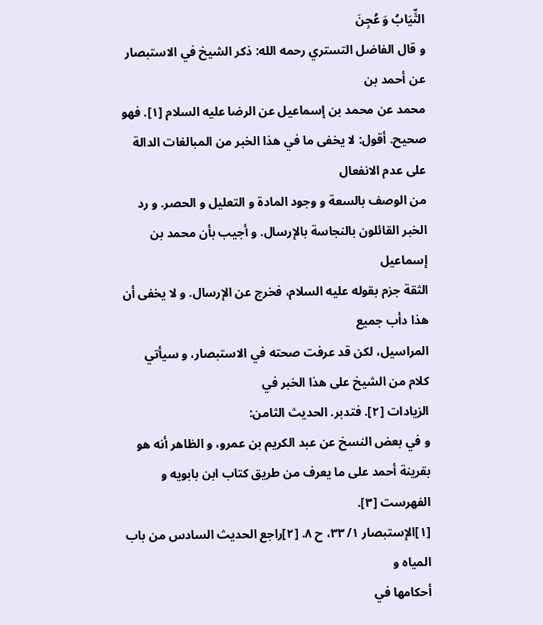الثِّيَابُ وَ عُجِنَ
و قال الفاضل التستري رحمه الله: ذكر الشيخ في الاستبصار عن أحمد بن
محمد عن محمد بن إسماعيل عن الرضا عليه السلام [١]. فهو صحيح. أقول: لا يخفى ما في هذا الخبر من المبالغات الدالة على عدم الانفعال
من الوصف بالسعة و وجود المادة و التعليل و الحصر. و رد الخبر القائلون بالنجاسة بالإرسال. و أجيب بأن محمد بن إسماعيل
الثقة جزم بقوله عليه السلام، فخرج عن الإرسال. و لا يخفى أن هذا دأب جميع
المراسيل، لكن قد عرفت صحته في الاستبصار، و سيأتي كلام من الشيخ على هذا الخبر في
الزيادات [٢]. فتدبر. الحديث الثامن:
و في بعض النسخ عن عبد الكريم بن عمرو، و الظاهر أنه هو بقرينة أحمد على ما يعرف من طريق كتاب ابن بابويه و الفهرست [٣].
[١]الإستبصار ١/ ٣٣، ح ٨. [٢]راجع الحديث السادس من باب المياه و
أحكامها في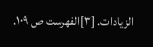الزيادات. [٣]الفهرست ص ١٠٩.